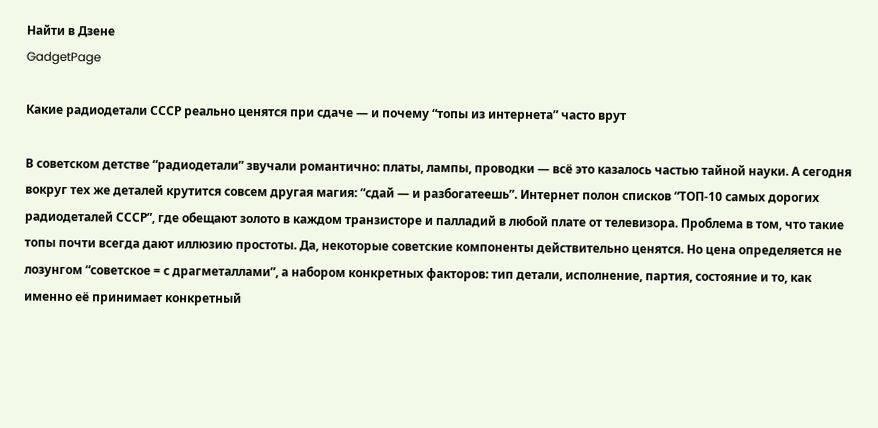Найти в Дзене
GadgetPage

Какие радиодетали СССР реально ценятся при сдаче — и почему “топы из интернета” часто врут

В советском детстве “радиодетали” звучали романтично: платы, лампы, проводки — всё это казалось частью тайной науки. А сегодня вокруг тех же деталей крутится совсем другая магия: “сдай — и разбогатеешь”. Интернет полон списков “ТОП-10 самых дорогих радиодеталей СССР”, где обещают золото в каждом транзисторе и палладий в любой плате от телевизора. Проблема в том, что такие топы почти всегда дают иллюзию простоты. Да, некоторые советские компоненты действительно ценятся. Но цена определяется не лозунгом “советское = с драгметаллами”, а набором конкретных факторов: тип детали, исполнение, партия, состояние и то, как именно её принимает конкретный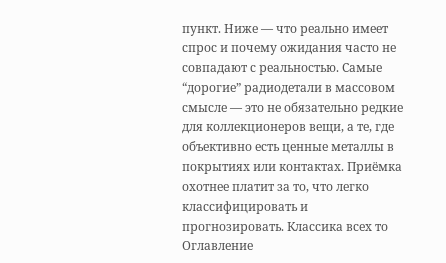пункт. Ниже — что реально имеет спрос и почему ожидания часто не совпадают с реальностью. Самые “дорогие” радиодетали в массовом смысле — это не обязательно редкие для коллекционеров вещи, а те, где объективно есть ценные металлы в покрытиях или контактах. Приёмка охотнее платит за то, что легко классифицировать и прогнозировать. Классика всех то
Оглавление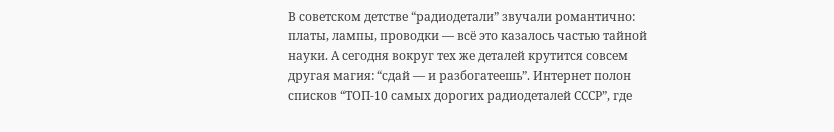В советском детстве “радиодетали” звучали романтично: платы, лампы, проводки — всё это казалось частью тайной науки. А сегодня вокруг тех же деталей крутится совсем другая магия: “сдай — и разбогатеешь”. Интернет полон списков “ТОП-10 самых дорогих радиодеталей СССР”, где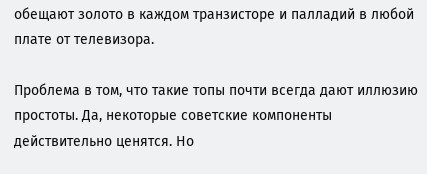обещают золото в каждом транзисторе и палладий в любой плате от телевизора.

Проблема в том, что такие топы почти всегда дают иллюзию простоты. Да, некоторые советские компоненты действительно ценятся. Но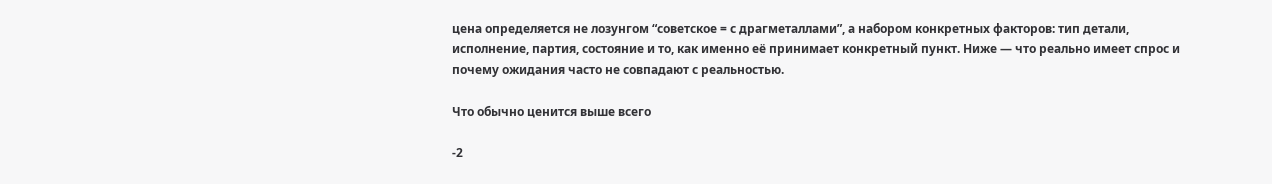цена определяется не лозунгом “советское = с драгметаллами”, а набором конкретных факторов: тип детали, исполнение, партия, состояние и то, как именно её принимает конкретный пункт. Ниже — что реально имеет спрос и почему ожидания часто не совпадают с реальностью.

Что обычно ценится выше всего

-2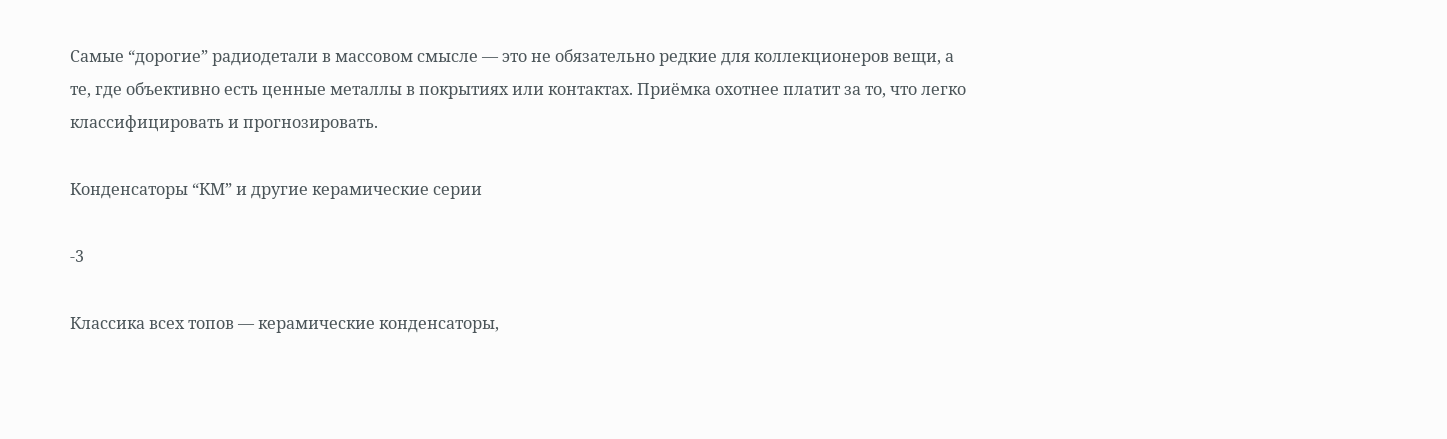Самые “дорогие” радиодетали в массовом смысле — это не обязательно редкие для коллекционеров вещи, а те, где объективно есть ценные металлы в покрытиях или контактах. Приёмка охотнее платит за то, что легко классифицировать и прогнозировать.

Конденсаторы “КМ” и другие керамические серии

-3

Классика всех топов — керамические конденсаторы,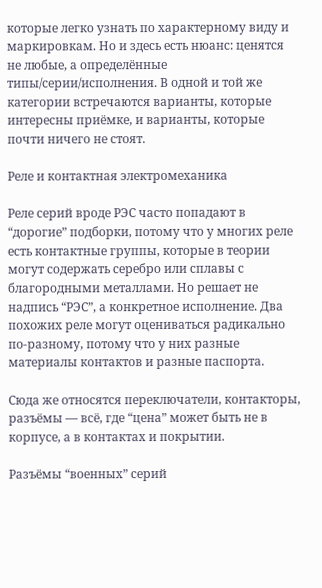которые легко узнать по характерному виду и маркировкам. Но и здесь есть нюанс: ценятся не любые, а определённые типы/серии/исполнения. В одной и той же категории встречаются варианты, которые интересны приёмке, и варианты, которые почти ничего не стоят.

Реле и контактная электромеханика

Реле серий вроде РЭС часто попадают в “дорогие” подборки, потому что у многих реле есть контактные группы, которые в теории могут содержать серебро или сплавы с благородными металлами. Но решает не надпись “РЭС”, а конкретное исполнение. Два похожих реле могут оцениваться радикально по-разному, потому что у них разные материалы контактов и разные паспорта.

Сюда же относятся переключатели, контакторы, разъёмы — всё, где “цена” может быть не в корпусе, а в контактах и покрытии.

Разъёмы “военных” серий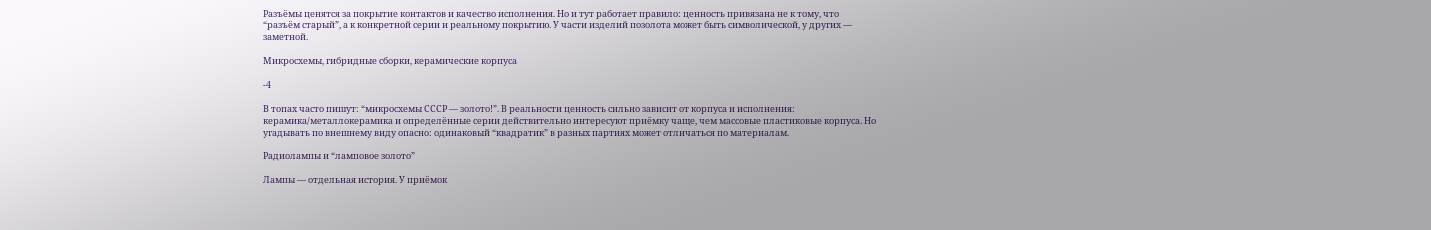Разъёмы ценятся за покрытие контактов и качество исполнения. Но и тут работает правило: ценность привязана не к тому, что “разъём старый”, а к конкретной серии и реальному покрытию. У части изделий позолота может быть символической, у других — заметной.

Микросхемы, гибридные сборки, керамические корпуса

-4

В топах часто пишут: “микросхемы СССР — золото!”. В реальности ценность сильно зависит от корпуса и исполнения: керамика/металлокерамика и определённые серии действительно интересуют приёмку чаще, чем массовые пластиковые корпуса. Но угадывать по внешнему виду опасно: одинаковый “квадратик” в разных партиях может отличаться по материалам.

Радиолампы и “ламповое золото”

Лампы — отдельная история. У приёмок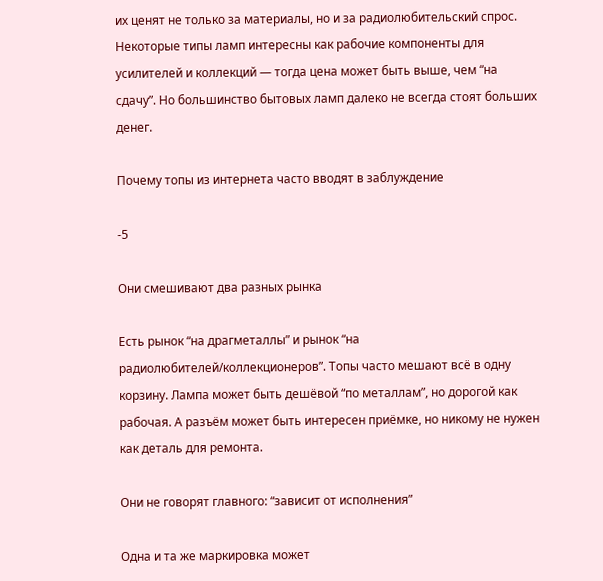их ценят не только за материалы, но и за радиолюбительский спрос. Некоторые типы ламп интересны как рабочие компоненты для усилителей и коллекций — тогда цена может быть выше, чем “на сдачу”. Но большинство бытовых ламп далеко не всегда стоят больших денег.

Почему топы из интернета часто вводят в заблуждение

-5

Они смешивают два разных рынка

Есть рынок “на драгметаллы” и рынок “на радиолюбителей/коллекционеров”. Топы часто мешают всё в одну корзину. Лампа может быть дешёвой “по металлам”, но дорогой как рабочая. А разъём может быть интересен приёмке, но никому не нужен как деталь для ремонта.

Они не говорят главного: “зависит от исполнения”

Одна и та же маркировка может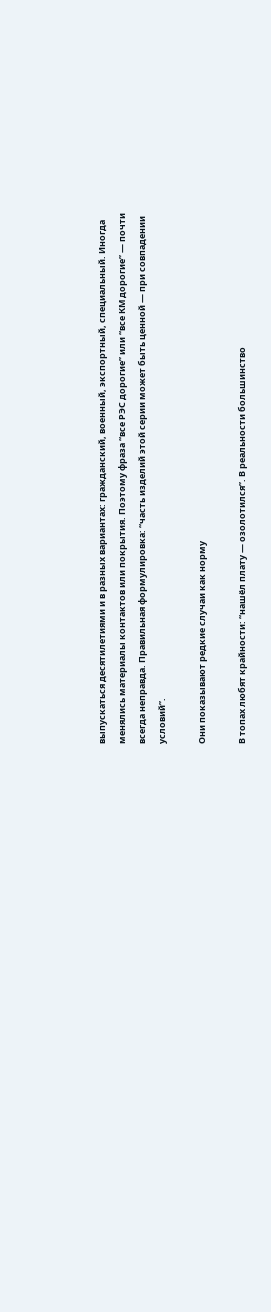выпускаться десятилетиями и в разных вариантах: гражданский, военный, экспортный, специальный. Иногда менялись материалы контактов или покрытия. Поэтому фраза “все РЭС дорогие” или “все КМ дорогие” — почти всегда неправда. Правильная формулировка: “часть изделий этой серии может быть ценной — при совпадении условий”.

Они показывают редкие случаи как норму

В топах любят крайности: “нашёл плату — озолотился”. В реальности большинство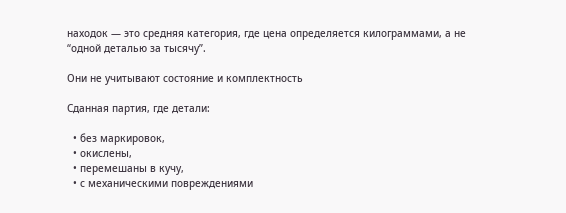находок — это средняя категория, где цена определяется килограммами, а не “одной деталью за тысячу”.

Они не учитывают состояние и комплектность

Сданная партия, где детали:

  • без маркировок,
  • окислены,
  • перемешаны в кучу,
  • с механическими повреждениями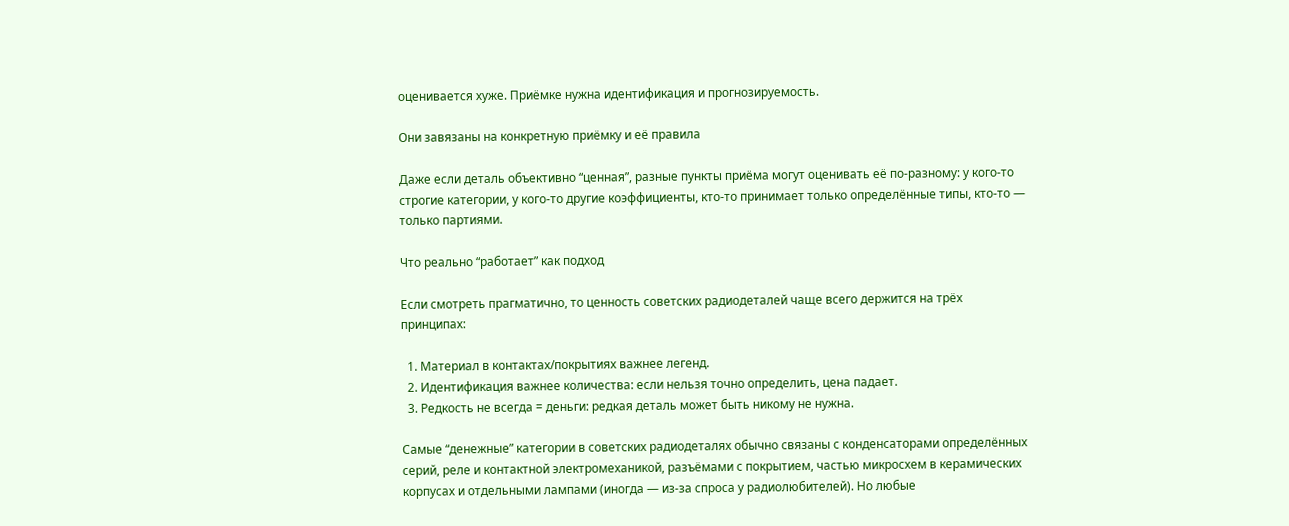оценивается хуже. Приёмке нужна идентификация и прогнозируемость.

Они завязаны на конкретную приёмку и её правила

Даже если деталь объективно “ценная”, разные пункты приёма могут оценивать её по-разному: у кого-то строгие категории, у кого-то другие коэффициенты, кто-то принимает только определённые типы, кто-то — только партиями.

Что реально “работает” как подход

Если смотреть прагматично, то ценность советских радиодеталей чаще всего держится на трёх принципах:

  1. Материал в контактах/покрытиях важнее легенд.
  2. Идентификация важнее количества: если нельзя точно определить, цена падает.
  3. Редкость не всегда = деньги: редкая деталь может быть никому не нужна.

Самые “денежные” категории в советских радиодеталях обычно связаны с конденсаторами определённых серий, реле и контактной электромеханикой, разъёмами с покрытием, частью микросхем в керамических корпусах и отдельными лампами (иногда — из-за спроса у радиолюбителей). Но любые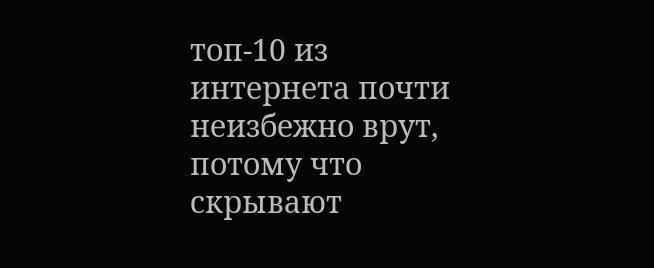топ-10 из интернета почти неизбежно врут, потому что скрывают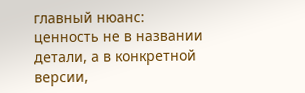главный нюанс: ценность не в названии детали, а в конкретной версии,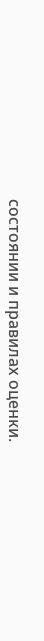состоянии и правилах оценки.